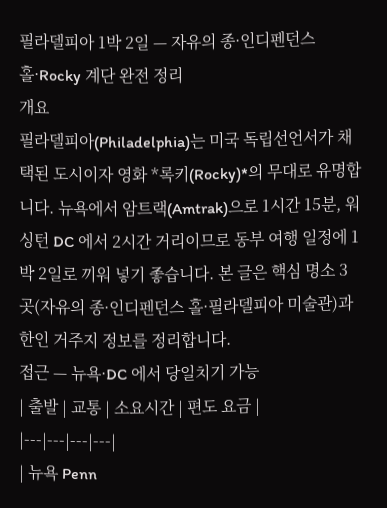필라델피아 1박 2일 — 자유의 종·인디펜던스 홀·Rocky 계단 완전 정리
개요
필라델피아(Philadelphia)는 미국 독립선언서가 채택된 도시이자 영화 *록키(Rocky)*의 무대로 유명합니다. 뉴욕에서 암트랙(Amtrak)으로 1시간 15분, 워싱턴 DC 에서 2시간 거리이므로 동부 여행 일정에 1박 2일로 끼워 넣기 좋습니다. 본 글은 핵심 명소 3곳(자유의 종·인디펜던스 홀·필라델피아 미술관)과 한인 거주지 정보를 정리합니다.
접근 — 뉴욕·DC 에서 당일치기 가능
| 출발 | 교통 | 소요시간 | 편도 요금 |
|---|---|---|---|
| 뉴욕 Penn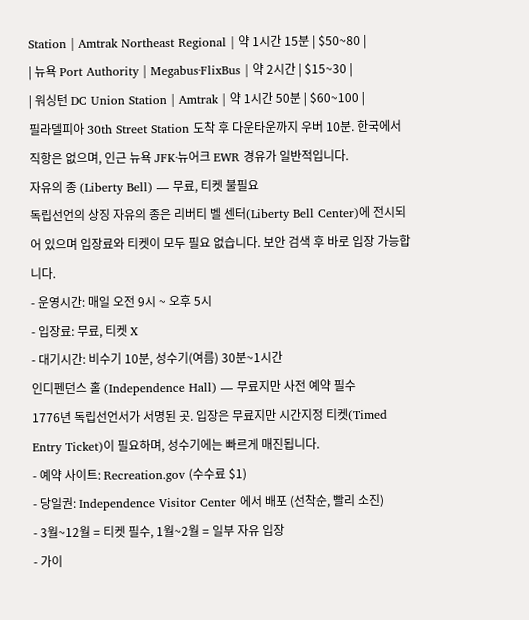Station | Amtrak Northeast Regional | 약 1시간 15분 | $50~80 |
| 뉴욕 Port Authority | Megabus·FlixBus | 약 2시간 | $15~30 |
| 워싱턴 DC Union Station | Amtrak | 약 1시간 50분 | $60~100 |
필라델피아 30th Street Station 도착 후 다운타운까지 우버 10분. 한국에서 직항은 없으며, 인근 뉴욕 JFK·뉴어크 EWR 경유가 일반적입니다.
자유의 종 (Liberty Bell) — 무료, 티켓 불필요
독립선언의 상징 자유의 종은 리버티 벨 센터(Liberty Bell Center)에 전시되어 있으며 입장료와 티켓이 모두 필요 없습니다. 보안 검색 후 바로 입장 가능합니다.
- 운영시간: 매일 오전 9시 ~ 오후 5시
- 입장료: 무료, 티켓 X
- 대기시간: 비수기 10분, 성수기(여름) 30분~1시간
인디펜던스 홀 (Independence Hall) — 무료지만 사전 예약 필수
1776년 독립선언서가 서명된 곳. 입장은 무료지만 시간지정 티켓(Timed Entry Ticket)이 필요하며, 성수기에는 빠르게 매진됩니다.
- 예약 사이트: Recreation.gov (수수료 $1)
- 당일권: Independence Visitor Center 에서 배포 (선착순, 빨리 소진)
- 3월~12월 = 티켓 필수, 1월~2월 = 일부 자유 입장
- 가이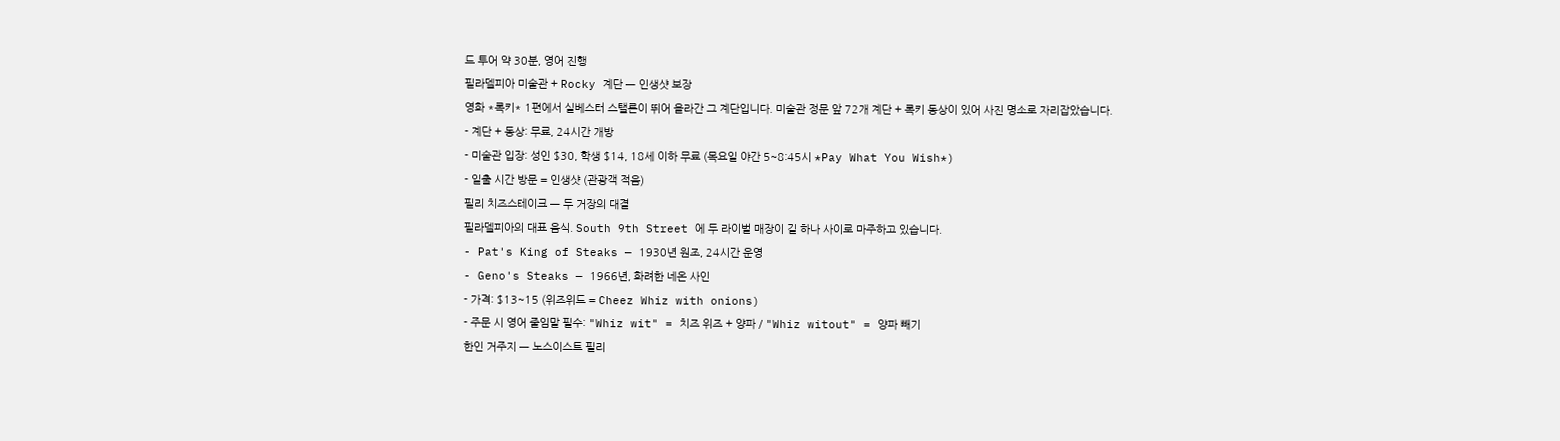드 투어 약 30분, 영어 진행
필라델피아 미술관 + Rocky 계단 — 인생샷 보장
영화 *록키* 1편에서 실베스터 스탤론이 뛰어 올라간 그 계단입니다. 미술관 정문 앞 72개 계단 + 록키 동상이 있어 사진 명소로 자리잡았습니다.
- 계단 + 동상: 무료, 24시간 개방
- 미술관 입장: 성인 $30, 학생 $14, 18세 이하 무료 (목요일 야간 5~8:45시 *Pay What You Wish*)
- 일출 시간 방문 = 인생샷 (관광객 적음)
필리 치즈스테이크 — 두 거장의 대결
필라델피아의 대표 음식. South 9th Street 에 두 라이벌 매장이 길 하나 사이로 마주하고 있습니다.
- Pat's King of Steaks — 1930년 원조, 24시간 운영
- Geno's Steaks — 1966년, 화려한 네온 사인
- 가격: $13~15 (위즈위드 = Cheez Whiz with onions)
- 주문 시 영어 줄임말 필수: "Whiz wit" = 치즈 위즈 + 양파 / "Whiz witout" = 양파 빼기
한인 거주지 — 노스이스트 필리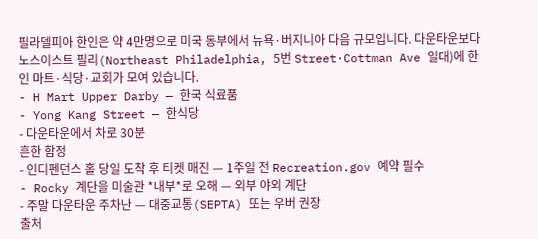필라델피아 한인은 약 4만명으로 미국 동부에서 뉴욕·버지니아 다음 규모입니다. 다운타운보다 노스이스트 필리(Northeast Philadelphia, 5번 Street·Cottman Ave 일대)에 한인 마트·식당·교회가 모여 있습니다.
- H Mart Upper Darby — 한국 식료품
- Yong Kang Street — 한식당
- 다운타운에서 차로 30분
흔한 함정
- 인디펜던스 홀 당일 도착 후 티켓 매진 — 1주일 전 Recreation.gov 예약 필수
- Rocky 계단을 미술관 *내부*로 오해 — 외부 야외 계단
- 주말 다운타운 주차난 — 대중교통(SEPTA) 또는 우버 권장
출처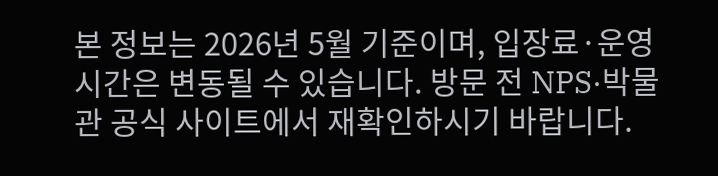본 정보는 2026년 5월 기준이며, 입장료·운영시간은 변동될 수 있습니다. 방문 전 NPS·박물관 공식 사이트에서 재확인하시기 바랍니다.